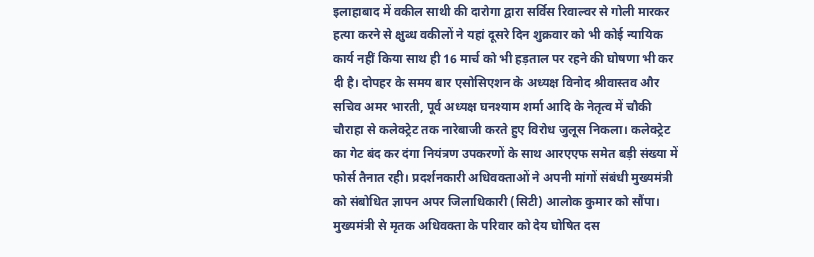इलाहाबाद में वकील साथी की दारोगा द्वारा सर्विस रिवाल्वर से गोली मारकर हत्या करने से क्षुब्ध वकीलों ने यहां दूसरे दिन शुक्रवार को भी कोई न्यायिक कार्य नहीं किया साथ ही 16 मार्च को भी हड़ताल पर रहने की घोषणा भी कर दी है। दोपहर के समय बार एसोसिएशन के अध्यक्ष विनोद श्रीवास्तव और सचिव अमर भारती, पूर्व अध्यक्ष घनश्याम शर्मा आदि के नेतृत्व में चौकी चौराहा से कलेक्ट्रेट तक नारेबाजी करते हुए विरोध जुलूस निकला। कलेक्ट्रेट का गेट बंद कर दंगा नियंत्रण उपकरणों के साथ आरएएफ समेत बड़ी संख्या में फोर्स तैनात रही। प्रदर्शनकारी अधिवक्ताओं ने अपनी मांगों संबंधी मुख्यमंत्री को संबोधित ज्ञापन अपर जिलाधिकारी (सिटी) आलोक कुमार को सौंपा।
मुख्यमंत्री से मृतक अधिवक्ता के परिवार को देय घोषित दस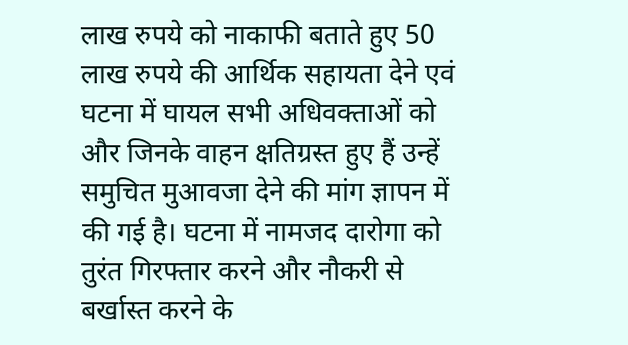लाख रुपये को नाकाफी बताते हुए 50 लाख रुपये की आर्थिक सहायता देने एवं घटना में घायल सभी अधिवक्ताओं को और जिनके वाहन क्षतिग्रस्त हुए हैं उन्हें समुचित मुआवजा देने की मांग ज्ञापन में की गई है। घटना में नामजद दारोगा को तुरंत गिरफ्तार करने और नौकरी से बर्खास्त करने के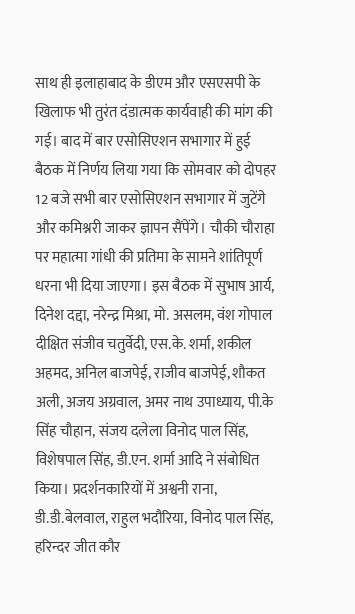साथ ही इलाहाबाद के डीएम और एसएसपी के खिलाफ भी तुरंत दंडात्मक कार्यवाही की मांग की गई। बाद में बार एसोसिएशन सभागार में हुई बैठक में निर्णय लिया गया कि सोमवार को दोपहर 12 बजे सभी बार एसोसिएशन सभागार में जुटेंगे और कमिश्नरी जाकर ज्ञापन सैंपेंगे। चौकी चौराहा पर महात्मा गांधी की प्रतिमा के सामने शांतिपूर्ण धरना भी दिया जाएगा। इस बैठक में सुभाष आर्य, दिनेश दद्दा, नरेन्द्र मिश्रा, मो. असलम, वंश गोपाल दीक्षित संजीव चतुर्वेदी, एस.के. शर्मा, शकील अहमद, अनिल बाजपेई, राजीव बाजपेई, शौकत अली, अजय अग्रवाल, अमर नाथ उपाध्याय, पी.के सिंह चौहान, संजय दलेला विनोद पाल सिंह, विशेषपाल सिंह, डी.एन. शर्मा आदि ने संबोधित किया। प्रदर्शनकारियों में अश्वनी राना, डी.डी.बेलवाल, राहुल भदौरिया, विनोद पाल सिंह, हरिन्दर जीत कौर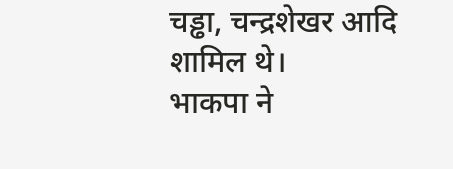चड्ढा, चन्द्रशेखर आदि शामिल थे।
भाकपा ने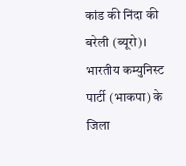कांड की निंदा की
बरेली (ब्यूरो)। भारतीय कम्युनिस्ट पार्टी (भाकपा) के जिला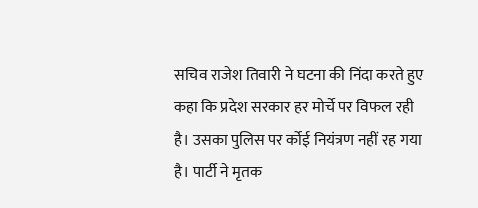सचिव राजेश तिवारी ने घटना की निंदा करते हुए कहा कि प्रदेश सरकार हर मोर्चे पर विफल रही है। उसका पुलिस पर र्कोई नियंत्रण नहीं रह गया है। पार्टी ने मृतक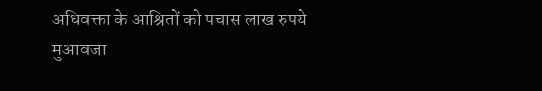अधिवक्ता के आश्रितों को पचास लाख रुपये मुआवजा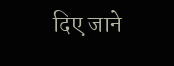दिए जाने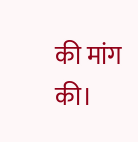की मांग की।